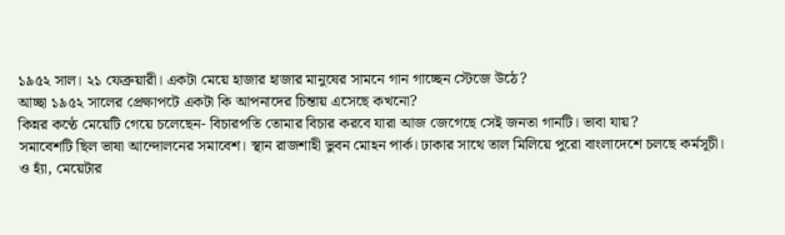১৯৫২ সাল। ২১ ফেব্রুয়ারী। একটা মেয়ে হাজার হাজার মানুষের সামনে গান গাচ্ছেন স্টেজে উঠে?
আচ্ছা ১৯৫২ সালের প্রেক্ষাপটে একটা কি আপনাদের চিন্তায় এসেছে কখনো?
কিন্নর কণ্ঠে মেয়েটি গেয়ে চলেছেন- বিচারপতি তোমার বিচার করবে যারা আজ জেগেছে সেই জনতা গানটি। ভাবা যায়?
সমাবেশটি ছিল ভাষা আন্দোলনের সমাবেশ। স্থান রাজশাহী ভুবন মোহন পার্ক। ঢাকার সাথে তাল মিলিয়ে পুরো বাংলাদেশে চলছে কর্মসূচী।
ও হ্যাঁ, মেয়েটার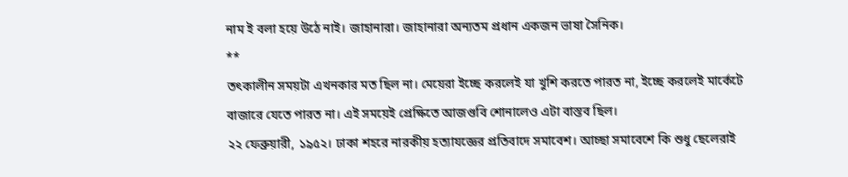নাম ই বলা হয়ে উঠে নাই। জাহানারা। জাহানারা অন্যতম প্রধান একজন ভাষা সৈনিক।
**
তৎকালীন সময়টা এখনকার মত ছিল না। মেয়েরা ইচ্ছে করলেই যা খুশি করতে পারত না, ইচ্ছে করলেই মার্কেটে বাজারে যেতে পারত না। এই সময়েই প্রেক্ষিতে আজগুবি শোনালেও এটা বাস্তব ছিল।
২২ ফেব্রুয়ারী, ১৯৫২। ঢাকা শহরে নারকীয় হত্যাযজ্ঞের প্রতিবাদে সমাবেশ। আচ্ছা সমাবেশে কি শুধু ছেলেরাই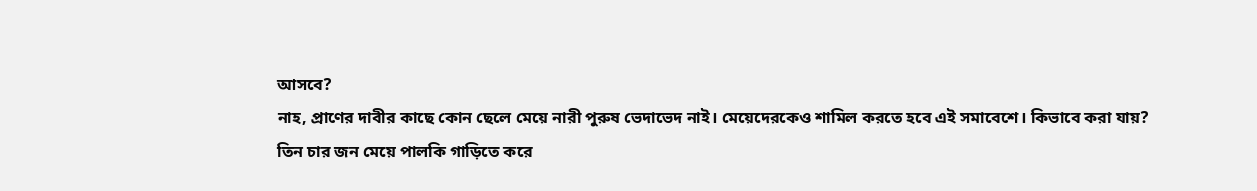আসবে?
নাহ, প্রাণের দাবীর কাছে কোন ছেলে মেয়ে নারী পুরুষ ভেদাভেদ নাই। মেয়েদেরকেও শামিল করতে হবে এই সমাবেশে। কিভাবে করা যায়?
তিন চার জন মেয়ে পালকি গাড়িতে করে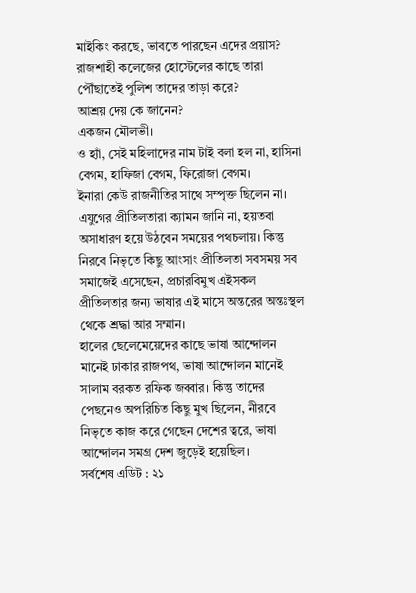মাইকিং করছে, ভাবতে পারছেন এদের প্রয়াস? রাজশাহী কলেজের হোস্টেলের কাছে তারা পৌঁছাতেই পুলিশ তাদের তাড়া করে?
আশ্রয় দেয় কে জানেন?
একজন মৌলভী।
ও হ্যাঁ, সেই মহিলাদের নাম টাই বলা হল না, হাসিনা বেগম, হাফিজা বেগম, ফিরোজা বেগম।
ইনারা কেউ রাজনীতির সাথে সম্পৃক্ত ছিলেন না।
এযুগের প্রীতিলতারা ক্যামন জানি না, হয়তবা অসাধারণ হয়ে উঠবেন সময়ের পথচলায়। কিন্তু নিরবে নিভৃতে কিছু আংসাং প্রীতিলতা সবসময় সব সমাজেই এসেছেন, প্রচারবিমুখ এইসকল প্রীতিলতার জন্য ভাষার এই মাসে অন্তরের অন্তঃস্থল থেকে শ্রদ্ধা আর সম্মান।
হালের ছেলেমেয়েদের কাছে ভাষা আন্দোলন মানেই ঢাকার রাজপথ, ভাষা আন্দোলন মানেই সালাম বরকত রফিক জব্বার। কিন্তু তাদের পেছনেও অপরিচিত কিছু মুখ ছিলেন, নীরবে নিভৃতে কাজ করে গেছেন দেশের ত্বরে, ভাষা আন্দোলন সমগ্র দেশ জুড়েই হয়েছিল।
সর্বশেষ এডিট : ২১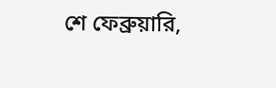শে ফেব্রুয়ারি,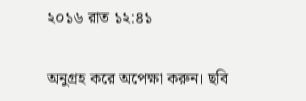২০১৬ রাত ১২:৪১

অনুগ্রহ করে অপেক্ষা করুন। ছবি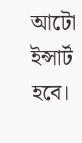আটো ইন্সার্ট হবে।